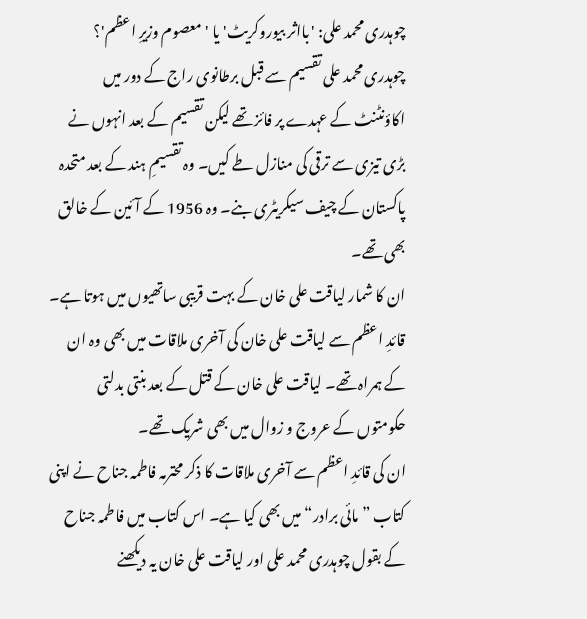چوہدری محمد علی: 'بااثر بیوروکریٹ' یا 'معصوم وزیرِ اعظم'؟
چوہدری محمد علی تقسیم سے قبل برطانوی راج کے دور میں اکاؤنٹنٹ کے عہدے پر فائز تھے لیکن تقسیم کے بعد انہوں نے بڑی تیزی سے ترقی کی منازل طے کیں۔ وہ تقسیمِ ہند کے بعد متحدہ پاکستان کے چیف سیکریٹری بنے۔ وہ 1956 کے آئین کے خالق بھی تھے۔
ان کا شمار لیاقت علی خان کے بہت قریبی ساتھیوں میں ہوتا ہے۔ قائدِ اعظم سے لیاقت علی خان کی آخری ملاقات میں بھی وہ ان کے ہمراہ تھے۔ لیاقت علی خان کے قتل کے بعد بنتی بدلتی حکومتوں کے عروج و زوال میں بھی شریک تھے۔
ان کی قائدِ اعظم سے آخری ملاقات کا ذکر محترمہ فاطمہ جناح نے اپنی کتاب ”مائی برادر“ میں بھی کیا ہے۔ اس کتاب میں فاطمہ جناح کے بقول چوہدری محمد علی اور لیاقت علی خان یہ دیکھنے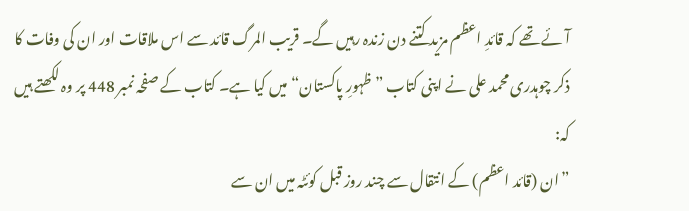آئے تھے کہ قائدِ اعظم مزید کتنے دن زندہ رہیں گے۔ قریب المرگ قائد سے اس ملاقات اور ان کی وفات کا ذکر چوہدری محمد علی نے اپنی کتاب ”ظہورِ پاکستان“ میں کیا ہے۔ کتاب کے صفحہ نمبر 448 پر وہ لکھتے ہیں کہ:
”ان (قائد اعظم) کے انتقال سے چند روز قبل کوئٹہ میں ان سے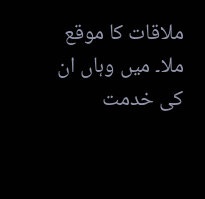ملاقات کا موقع ملا۔ میں وہاں ان کی خدمت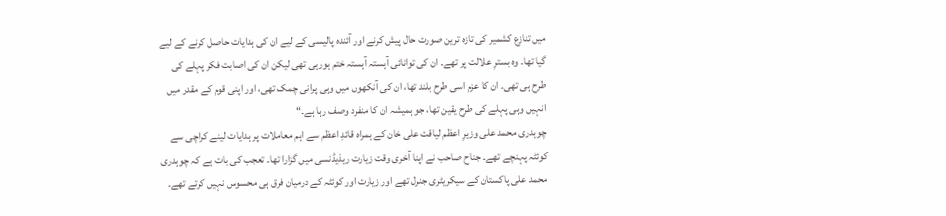میں تنازع کشمیر کی تازہ ترین صورت حال پیش کرنے اور آئندہ پالیسی کے لیے ان کی ہدایات حاصل کرنے کے لیے گیا تھا۔ وہ بسترِ علالت پر تھے۔ ان کی توانائی آہستہ آہستہ ختم ہورہی تھی لیکن ان کی اصابت فکر پہلے کی طرح ہی تھی۔ ان کا عزم اسی طرح بلند تھا، ان کی آنکھوں میں وہی پرانی چمک تھی، اور اپنی قوم کے مقدر میں انہیں وہی پہلے کی طرح یقین تھا، جو ہمیشہ ان کا منفرد وصف رہا ہے۔“
چوہدری محمد علی وزیرِ اعظم لیاقت علی خان کے ہمراہ قائدِ اعظم سے اہم معاملات پر ہدایات لینے کراچی سے کوئٹہ پہنچے تھے۔ جناح صاحب نے اپنا آخری وقت زیارت ریذیڈنسی میں گزارا تھا۔ تعجب کی بات ہے کہ چوہدری محمد علی پاکستان کے سیکریٹری جنرل تھے اور زیارت اور کوئٹہ کے درمیان فرق ہی محسوس نہیں کرتے تھے۔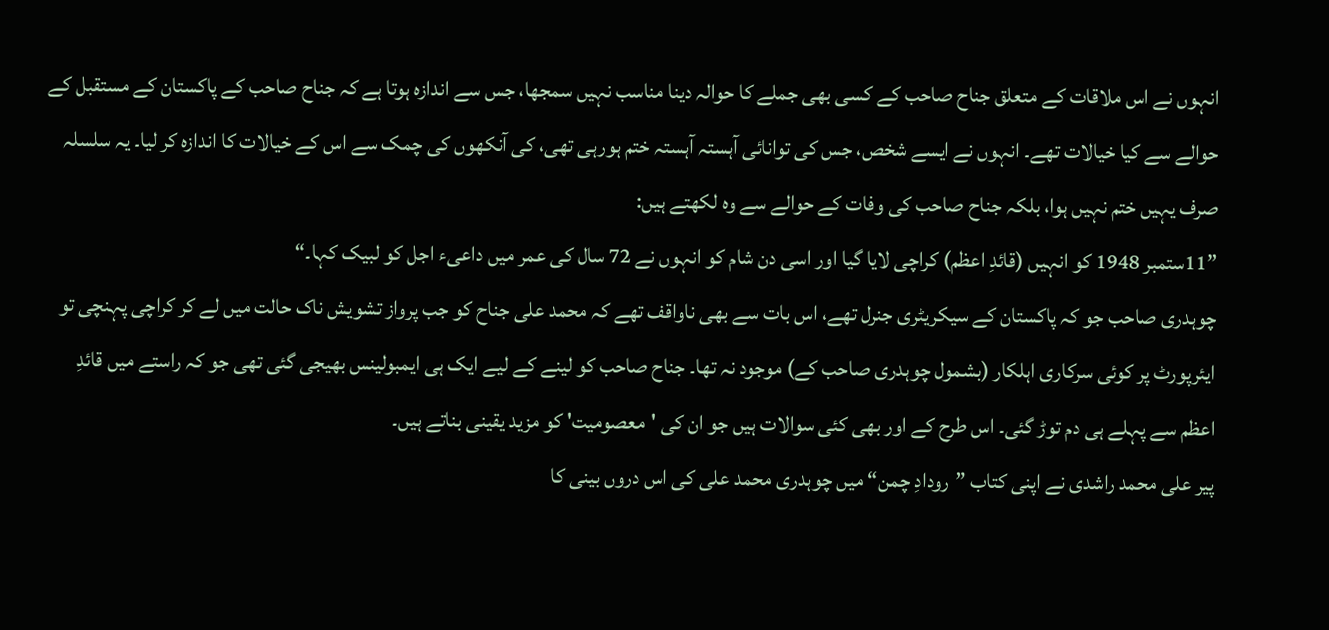انہوں نے اس ملاقات کے متعلق جناح صاحب کے کسی بھی جملے کا حوالہ دینا مناسب نہیں سمجھا، جس سے اندازہ ہوتا ہے کہ جناح صاحب کے پاکستان کے مستقبل کے حوالے سے کیا خیالات تھے۔ انہوں نے ایسے شخص، جس کی توانائی آہستہ آہستہ ختم ہورہی تھی، کی آنکھوں کی چمک سے اس کے خیالات کا اندازہ کر لیا۔ یہ سلسلہ صرف یہیں ختم نہیں ہوا، بلکہ جناح صاحب کی وفات کے حوالے سے وہ لکھتے ہیں:
”11ستمبر 1948 کو انہیں (قائدِ اعظم) کراچی لایا گیا اور اسی دن شام کو انہوں نے 72 سال کی عمر میں داعیء اجل کو لبیک کہا۔“
چوہدری صاحب جو کہ پاکستان کے سیکریٹری جنرل تھے، اس بات سے بھی ناواقف تھے کہ محمد علی جناح کو جب پرواز تشویش ناک حالت میں لے کر کراچی پہنچی تو ایئرپورٹ پر کوئی سرکاری اہلکار (بشمول چوہدری صاحب کے) موجود نہ تھا۔ جناح صاحب کو لینے کے لیے ایک ہی ایمبولینس بھیجی گئی تھی جو کہ راستے میں قائدِ اعظم سے پہلے ہی دم توڑ گئی۔ اس طرح کے اور بھی کئی سوالات ہیں جو ان کی 'معصومیت' کو مزید یقینی بناتے ہیں۔
پیر علی محمد راشدی نے اپنی کتاب ”رودادِ چمن“ میں چوہدری محمد علی کی اس دروں بینی کا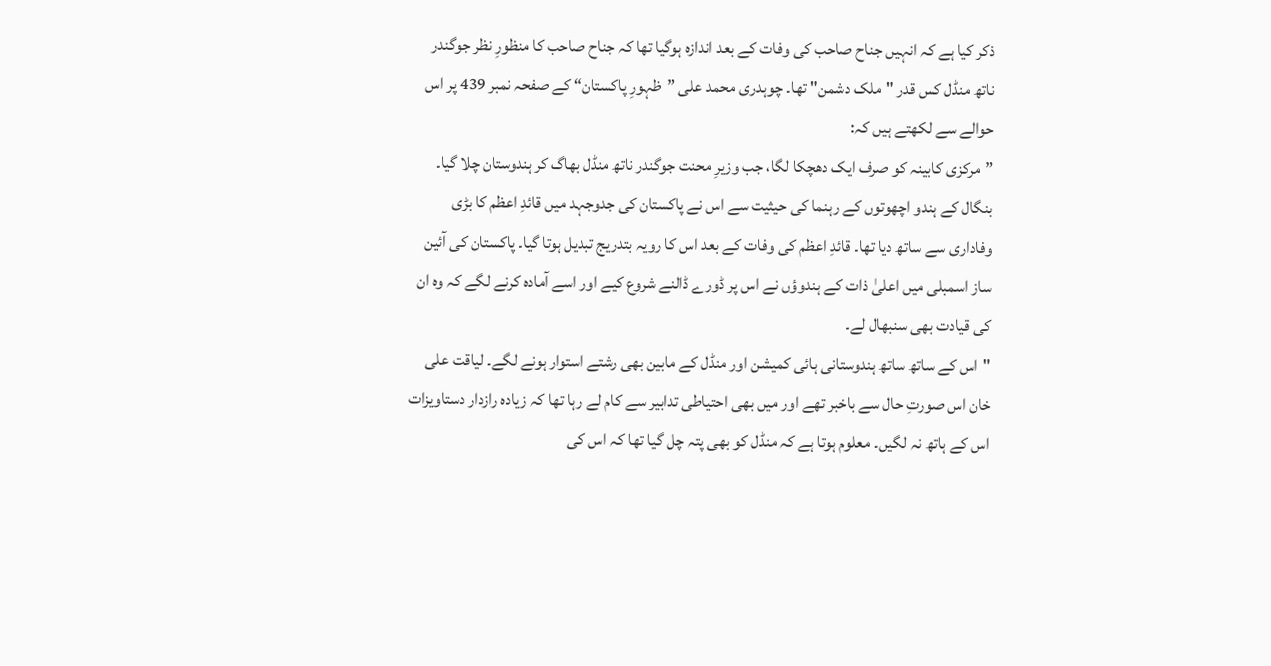ذکر کیا ہے کہ انہیں جناح صاحب کی وفات کے بعد اندازہ ہوگیا تھا کہ جناح صاحب کا منظورِ نظر جوگندر ناتھ منڈل کس قدر "ملک دشمن" تھا۔ چوہدری محمد علی ”ظہورِ پاکستان“ کے صفحہ نمبر 439 پر اس حوالے سے لکھتے ہیں کہ:
”مرکزی کابینہ کو صرف ایک دھچکا لگا، جب وزیرِ محنت جوگندر ناتھ منڈل بھاگ کر ہندوستان چلا گیا۔ بنگال کے ہندو اچھوتوں کے رہنما کی حیثیت سے اس نے پاکستان کی جدوجہد میں قائدِ اعظم کا بڑی وفاداری سے ساتھ دیا تھا۔ قائدِ اعظم کی وفات کے بعد اس کا رویہ بتدریج تبدیل ہوتا گیا۔ پاکستان کی آئین ساز اسمبلی میں اعلیٰ ذات کے ہندوؤں نے اس پر ڈورے ڈالنے شروع کیے اور اسے آمادہ کرنے لگے کہ وہ ان کی قیادت بھی سنبھال لے۔
"اس کے ساتھ ساتھ ہندوستانی ہائی کمیشن اور منڈل کے مابین بھی رشتے استوار ہونے لگے۔ لیاقت علی خان اس صورتِ حال سے باخبر تھے اور میں بھی احتیاطی تدابیر سے کام لے رہا تھا کہ زیادہ رازدار دستاویزات اس کے ہاتھ نہ لگیں۔ معلوم ہوتا ہے کہ منڈل کو بھی پتہ چل گیا تھا کہ اس کی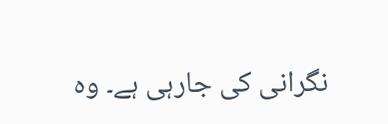نگرانی کی جارہی ہے۔ وہ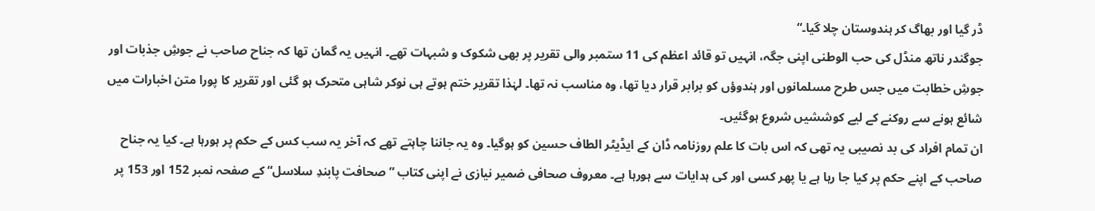ڈر گیا اور بھاگ کر ہندوستان چلا گیا۔“
جوگندر ناتھ منڈل کی حب الوطنی اپنی جگہ، انہیں تو قائد اعظم کی 11 ستمبر والی تقریر پر بھی شکوک و شبہات تھے۔ انہیں یہ گمان تھا کہ جناح صاحب نے جوشِ جذبات اور جوشِ خطابت میں جس طرح مسلمانوں اور ہندوؤں کو برابر قرار دیا تھا، وہ مناسب نہ تھا۔ لہٰذا تقریر ختم ہوتے ہی نوکر شاہی متحرک ہو گئی اور تقریر کا پورا متن اخبارات میں شائع ہونے سے روکنے کے لیے کوششیں شروع ہوگئیں۔
ان تمام افراد کی بد نصیبی یہ تھی کہ اس بات کا علم روزنامہ ڈان کے ایڈیٹر الطاف حسین کو ہوگیا۔ وہ یہ جاننا چاہتے تھے کہ آخر یہ سب کس کے حکم پر ہورہا ہے۔ کیا یہ جناح صاحب کے اپنے حکم پر کیا جا رہا ہے یا پھر کسی اور کی ہدایات سے ہورہا ہے۔ معروف صحافی ضمیر نیازی نے اپنی کتاب ”صحافت پابندِ سلاسل“ کے صفحہ نمبر 152 اور 153 پر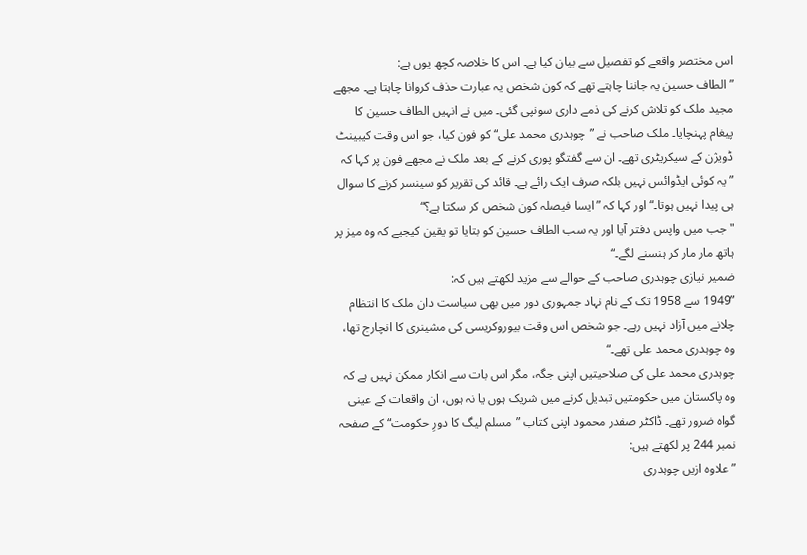اس مختصر واقعے کو تفصیل سے بیان کیا ہے۔ اس کا خلاصہ کچھ یوں ہے:
”الطاف حسین یہ جاننا چاہتے تھے کہ کون شخص یہ عبارت حذف کروانا چاہتا ہے۔ مجھے مجید ملک کو تلاش کرنے کی ذمے داری سونپی گئی۔ میں نے انہیں الطاف حسین کا پیغام پہنچایا۔ ملک صاحب نے ”چوہدری محمد علی“ کو فون کیا، جو اس وقت کیبینٹ ڈویژن کے سیکریٹری تھے۔ ان سے گفتگو پوری کرنے کے بعد ملک نے مجھے فون پر کہا کہ ”یہ کوئی ایڈوائس نہیں بلکہ صرف ایک رائے ہے۔ قائد کی تقریر کو سینسر کرنے کا سوال ہی پیدا نہیں ہوتا۔“ اور کہا کہ ”ایسا فیصلہ کون شخص کر سکتا ہے؟“
"جب میں واپس دفتر آیا اور یہ سب الطاف حسین کو بتایا تو یقین کیجیے کہ وہ میز پر ہاتھ مار مار کر ہنسنے لگے۔“
ضمیر نیازی چوہدری صاحب کے حوالے سے مزید لکھتے ہیں کہ:
”1949 سے 1958 تک کے نام نہاد جمہوری دور میں بھی سیاست دان ملک کا انتظام چلانے میں آزاد نہیں رہے۔ جو شخص اس وقت بیوروکریسی کی مشینری کا انچارج تھا، وہ چوہدری محمد علی تھے۔“
چوہدری محمد علی کی صلاحیتیں اپنی جگہ، مگر اس بات سے انکار ممکن نہیں ہے کہ وہ پاکستان میں حکومتیں تبدیل کرنے میں شریک ہوں یا نہ ہوں، ان واقعات کے عینی گواہ ضرور تھے۔ ڈاکٹر صفدر محمود اپنی کتاب ”مسلم لیگ کا دورِ حکومت“ کے صفحہ نمبر 244 پر لکھتے ہیں:
”علاوہ ازیں چوہدری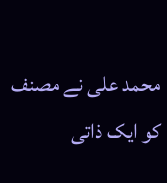محمد علی نے مصنف کو ایک ذاتی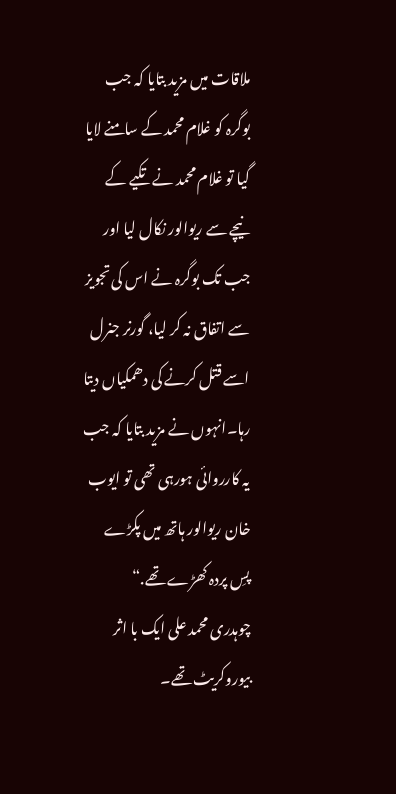ملاقات میں مزید بتایا کہ جب بوگرہ کو غلام محمد کے سامنے لایا گیا تو غلام محمد نے تکیے کے نیچے سے ریوالور نکال لیا اور جب تک بوگرہ نے اس کی تجویز سے اتفاق نہ کر لیا، گورنر جنرل اسے قتل کرنے کی دھمکیاں دیتا رہا۔انہوں نے مزید بتایا کہ جب یہ کارروائی ہورہی تھی تو ایوب خان ریوالور ہاتھ میں پکڑے پسِ پردہ کھڑے تھے.“
چوہدری محمد علی ایک با اثر بیوروکریٹ تھے۔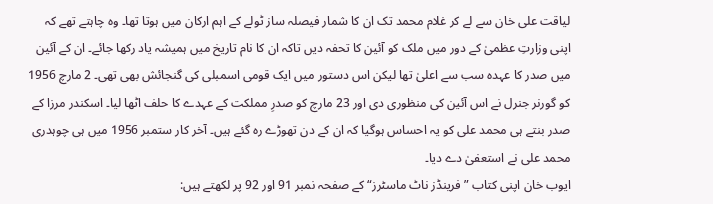لیاقت علی خان سے لے کر غلام محمد تک ان کا شمار فیصلہ ساز ٹولے کے اہم ارکان میں ہوتا تھا۔ وہ چاہتے تھے کہ اپنی وزارتِ عظمیٰ کے دور میں ملک کو آئین کا تحفہ دیں تاکہ ان کا نام تاریخ میں ہمیشہ یاد رکھا جائے۔ ان کے آئین میں صدر کا عہدہ سب سے اعلیٰ تھا لیکن اس دستور میں ایک قومی اسمبلی کی گنجائش بھی تھی۔ 2 مارچ 1956 کو گورنر جنرل نے اس آئین کی منظوری دی اور 23 مارچ کو صدرِ مملکت کے عہدے کا حلف اٹھا لیا۔ اسکندر مرزا کے صدر بنتے ہی محمد علی کو یہ احساس ہوگیا کہ ان کے دن تھوڑے رہ گئے ہیں۔ آخر کار ستمبر 1956 میں ہی چوہدری محمد علی نے استعفیٰ دے دیا۔
ایوب خان اپنی کتاب ”فرینڈز ناٹ ماسٹرز“ کے صفحہ نمبر 91 اور 92 پر لکھتے ہیں: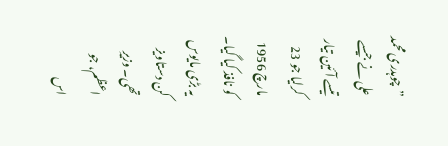”چوہدری محمد علی نے جیسے تیسے آئین تیار کرلیا جو 23 مارچ 1956 کو نافذ کیا گیا۔ یہ بڑی مایوس کن دستاویز تھی۔ وزیرِ اعظم، جو اس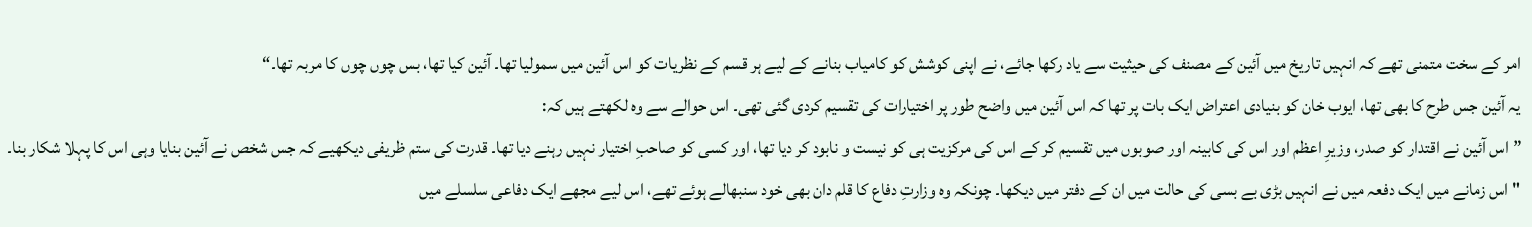امر کے سخت متمنی تھے کہ انہیں تاریخ میں آئین کے مصنف کی حیثیت سے یاد رکھا جائے، نے اپنی کوشش کو کامیاب بنانے کے لیے ہر قسم کے نظریات کو اس آئین میں سمولیا تھا۔ آئین کیا تھا، بس چوں چوں کا مربہ تھا۔“
یہ آئین جس طرح کا بھی تھا، ایوب خان کو بنیادی اعتراض ایک بات پر تھا کہ اس آئین میں واضح طور پر اختیارات کی تقسیم کردی گئی تھی۔ اس حوالے سے وہ لکھتے ہیں کہ:
”اس آئین نے اقتدار کو صدر، وزیرِ اعظم اور اس کی کابینہ اور صوبوں میں تقسیم کر کے اس کی مرکزیت ہی کو نیست و نابود کر دیا تھا، اور کسی کو صاحبِ اختیار نہیں رہنے دیا تھا۔ قدرت کی ستم ظریفی دیکھیے کہ جس شخص نے آئین بنایا وہی اس کا پہلا شکار بنا۔
"اس زمانے میں ایک دفعہ میں نے انہیں بڑی بے بسی کی حالت میں ان کے دفتر میں دیکھا۔ چونکہ وہ وزارتِ دفاع کا قلم دان بھی خود سنبھالے ہوئے تھے، اس لیے مجھے ایک دفاعی سلسلے میں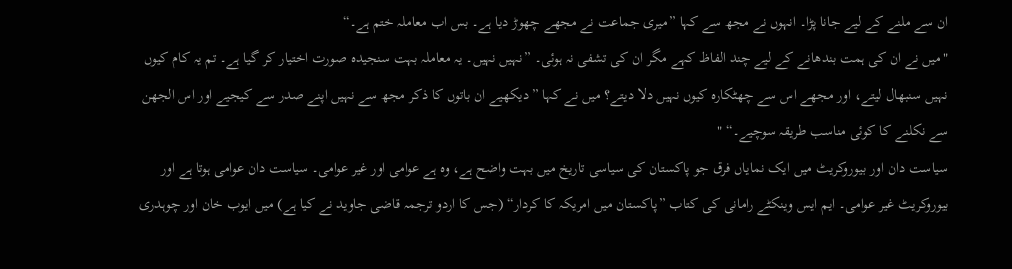ان سے ملنے کے لیے جانا پڑا۔ انہوں نے مجھ سے کہا ”میری جماعت نے مجھے چھوڑ دیا ہے۔ بس اب معاملہ ختم ہے۔“
"میں نے ان کی ہمت بندھانے کے لیے چند الفاظ کہے مگر ان کی تشفی نہ ہوئی۔ ”نہیں نہیں۔ یہ معاملہ بہت سنجیدہ صورت اختیار کر گیا ہے۔ تم یہ کام کیوں نہیں سنبھال لیتے، اور مجھے اس سے چھٹکارہ کیوں نہیں دلا دیتے؟ میں نے کہا ”دیکھیے ان باتوں کا ذکر مجھ سے نہیں اپنے صدر سے کیجیے اور اس الجھن سے نکلنے کا کوئی مناسب طریقہ سوچیے۔“ "
سیاست دان اور بیوروکریٹ میں ایک نمایاں فرق جو پاکستان کی سیاسی تاریخ میں بہت واضح ہے، وہ ہے عوامی اور غیر عوامی۔ سیاست دان عوامی ہوتا ہے اور بیوروکریٹ غیر عوامی۔ ایم ایس وینکٹے رامانی کی کتاب ”پاکستان میں امریکہ کا کردار“ (جس کا اردو ترجمہ قاضی جاوید نے کیا ہے) میں ایوب خان اور چوہدری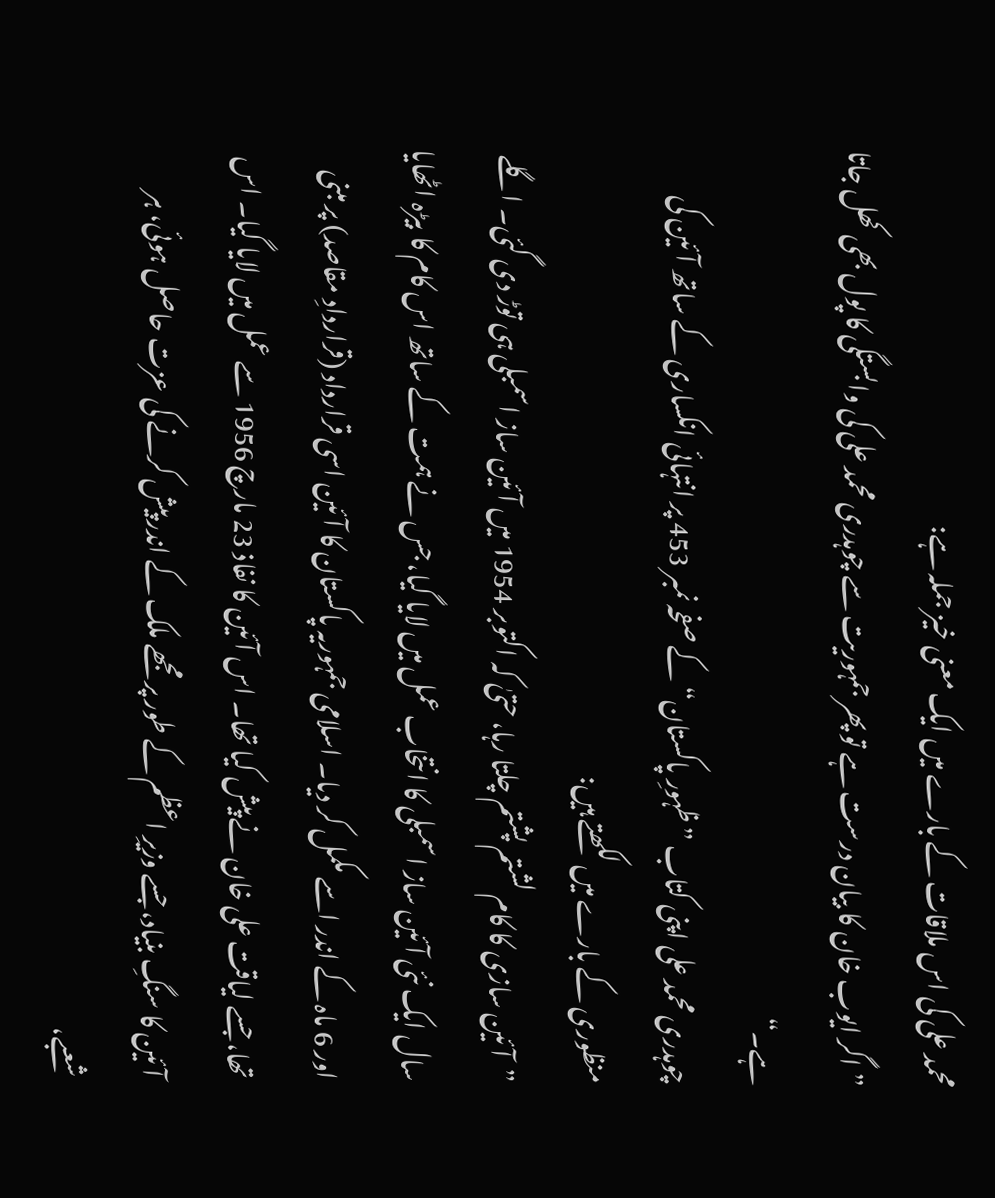محمد علی کی اس ملاقات کے بارے میں ایک معنی خیز جملہ ہے:
”اگر ایوب خان کا بیان درست ہے تو پھر جمہوریت سے چوہدری محمد علی کی وابستگی کا پول بھی کھل جاتا ہے۔“
چوہدری محمد علی اپنی کتاب ”ظہورِ پاکستان“ کے صفحہ نمبر 453 پر انتہائی انکساری کے ساتھ آئین کی منظوری کے بارے میں لکھتے ہیں:
”آئین سازی کا کام لشتم پشتم چلتا رہا، حتیٰ کہ اکتوبر 1954 میں آئین ساز اسمبلی ہی توڑ دی گئی۔ اگلے سال ایک نئی آئین ساز اسمبلی کا انتخاب عمل میں لایا گیا، جس نے ہمت کے ساتھ اس کام کا بیڑہ اٹھایا اور 6 ماہ کے اندر اسے مکمل کر دیا۔ اسلامی جمہوریہ پاکستان کا آئین اسی قرارداد (قراردادِ مقاصد) پر مبنی تھا، جسے لیاقت علی خان نے پیش کیا تھا۔ اس آئین کا نفاذ 23 مارچ 1956 سے عمل میں لایا گیا۔ اس آئین کا سنگِ بنیاد، جسے وزیرِ اعظم کے طور پر مجھے ملک کے اندر پیش کرنے کی عزت حاصل ہوئی، ہر شعبے،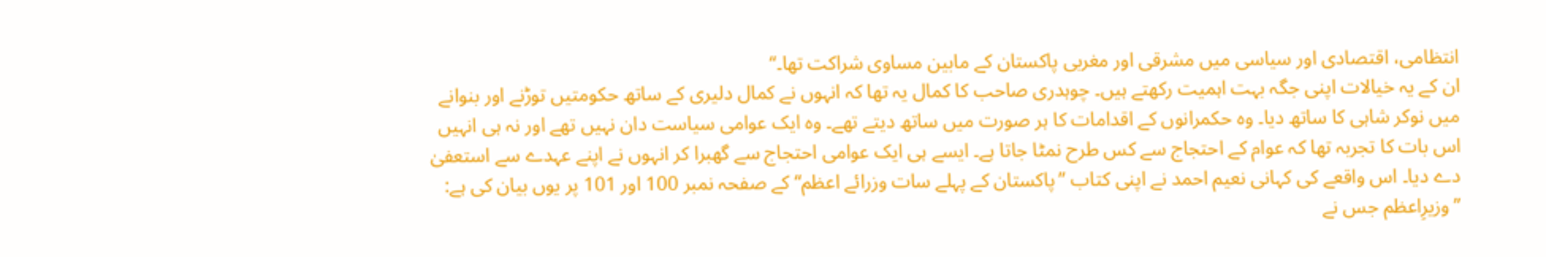انتظامی، اقتصادی اور سیاسی میں مشرقی اور مغربی پاکستان کے مابین مساوی شراکت تھا۔“
ان کے یہ خیالات اپنی جگہ بہت اہمیت رکھتے ہیں۔ چوہدری صاحب کا کمال یہ تھا کہ انہوں نے کمال دلیری کے ساتھ حکومتیں توڑنے اور بنوانے میں نوکر شاہی کا ساتھ دیا۔ وہ حکمرانوں کے اقدامات کا ہر صورت میں ساتھ دیتے تھے۔ وہ ایک عوامی سیاست دان نہیں تھے اور نہ ہی انہیں اس بات کا تجربہ تھا کہ عوام کے احتجاج سے کس طرح نمٹا جاتا ہے۔ ایسے ہی ایک عوامی احتجاج سے گھبرا کر انہوں نے اپنے عہدے سے استعفیٰ دے دیا۔ اس واقعے کی کہانی نعیم احمد نے اپنی کتاب ”پاکستان کے پہلے سات وزرائے اعظم“ کے صفحہ نمبر 100 اور 101 پر یوں بیان کی ہے:
”وزیرِاعظم جس نے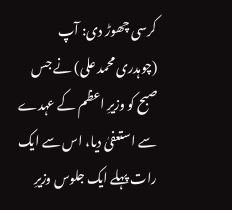کرسی چھوڑ دی: آپ (چوہدری محمد علی) نے جس صبح کو وزیرِ اعظم کے عہدے سے استعفیٰ دیا، اس سے ایک رات پہلے ایک جلوس وزیرِ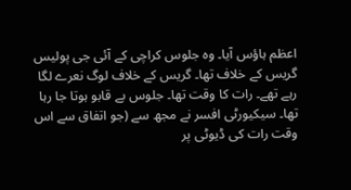اعظم ہاؤس آیا۔ وہ جلوس کراچی کے آئی جی پولیس گریس کے خلاف تھا۔ گریس کے خلاف لوگ نعرے لگا رہے تھے۔ رات کا وقت تھا۔ جلوس بے قابو ہوتا جا رہا تھا۔ سیکیورٹی افسر نے مجھ سے (جو اتفاق سے اس وقت رات کی ڈیوٹی پر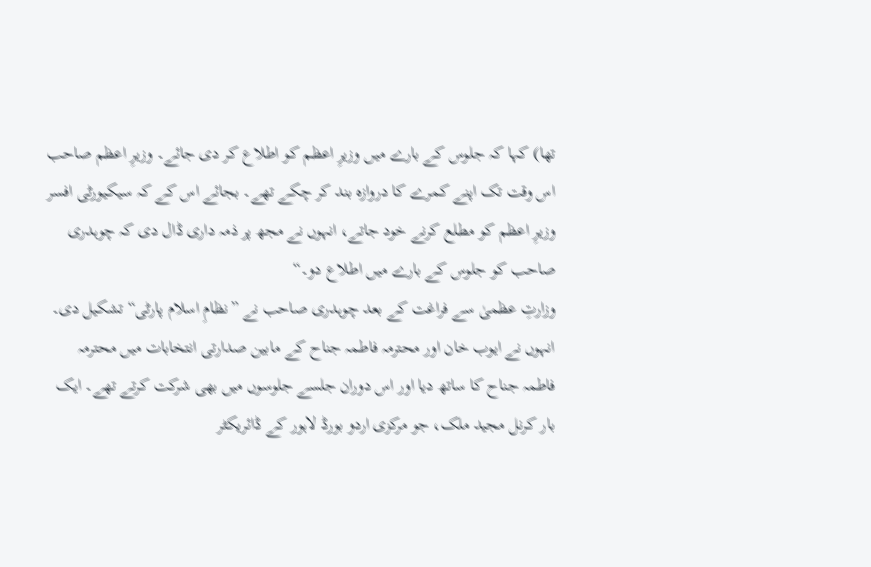تھا) کہا کہ جلوس کے بارے میں وزیرِ اعظم کو اطلاع کر دی جائے۔ وزیرِ اعظم صاحب اس وقت تک اپنے کمرے کا دروازہ بند کر چکے تھے۔ بجائے اس کے کہ سیکیورٹی افسر وزیرِ اعظم کو مطلع کرنے خود جاتے، انہوں نے مجھ پر ذمہ داری ڈال دی کہ چوہدری صاحب کو جلوس کے بارے میں اطلاع دو۔“
وزارتِ عظمیٰ سے فراغت کے بعد چوہدری صاحب نے ”نظامِ اسلام پارٹی“ تشکیل دی۔ انہوں نے ایوب خان اور محترمہ فاطمہ جناح کے مابین صدارتی انتخابات میں محترمہ فاطمہ جناح کا ساتھ دیا اور اس دوران جلسے جلوسوں میں بھی شرکت کرتے تھے۔ ایک بار کرنل مجید ملک، جو مرکزی اردو بورڈ لاہور کے ڈائریکٹر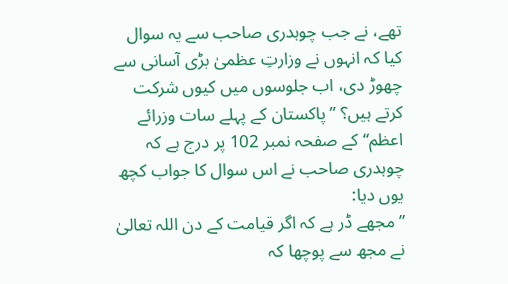تھے، نے جب چوہدری صاحب سے یہ سوال کیا کہ انہوں نے وزارتِ عظمیٰ بڑی آسانی سے چھوڑ دی، اب جلوسوں میں کیوں شرکت کرتے ہیں؟ ”پاکستان کے پہلے سات وزرائے اعظم“ کے صفحہ نمبر 102 پر درج ہے کہ چوہدری صاحب نے اس سوال کا جواب کچھ یوں دیا:
”مجھے ڈر ہے کہ اگر قیامت کے دن اللہ تعالیٰ نے مجھ سے پوچھا کہ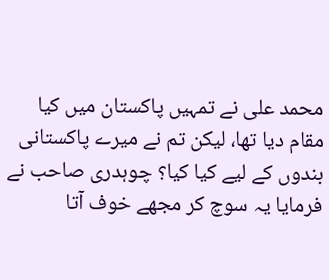محمد علی نے تمہیں پاکستان میں کیا مقام دیا تھا، لیکن تم نے میرے پاکستانی بندوں کے لیے کیا کیا؟ چوہدری صاحب نے فرمایا یہ سوچ کر مجھے خوف آتا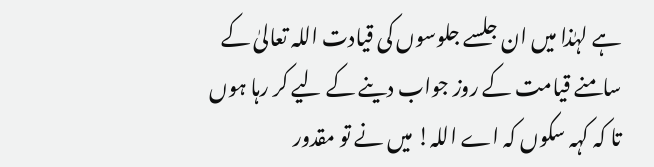ہے لہٰذا میں ان جلسے جلوسوں کی قیادت اللہ تعالیٰ کے سامنے قیامت کے روز جواب دینے کے لیے کر رہا ہوں تا کہ کہہ سکوں کہ اے اللہ! میں نے تو مقدور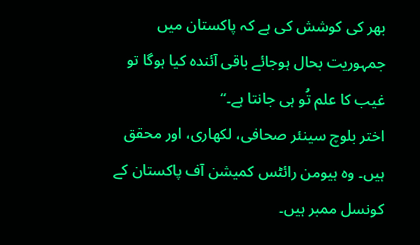بھر کی کوشش کی ہے کہ پاکستان میں جمہوریت بحال ہوجائے باقی آئندہ کیا ہوگا تو غیب کا علم تُو ہی جانتا ہے۔“
اختر بلوچ سینئر صحافی، لکھاری، اور محقق ہیں۔ وہ ہیومن رائٹس کمیشن آف پاکستان کے کونسل ممبر ہیں۔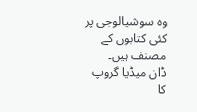وہ سوشیالوجی پر کئی کتابوں کے مصنف ہیں۔
ڈان میڈیا گروپ کا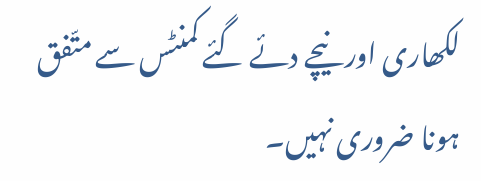لکھاری اور نیچے دئے گئے کمنٹس سے متّفق ہونا ضروری نہیں۔